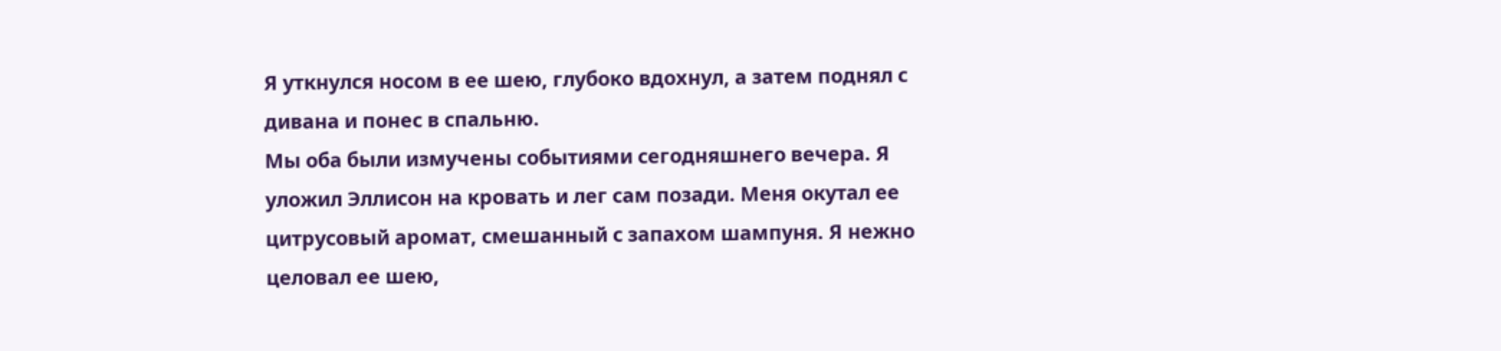Я уткнулся носом в ее шею, глубоко вдохнул, а затем поднял с дивана и понес в спальню.
Мы оба были измучены событиями сегодняшнего вечера. Я уложил Эллисон на кровать и лег сам позади. Меня окутал ее цитрусовый аромат, смешанный с запахом шампуня. Я нежно целовал ее шею,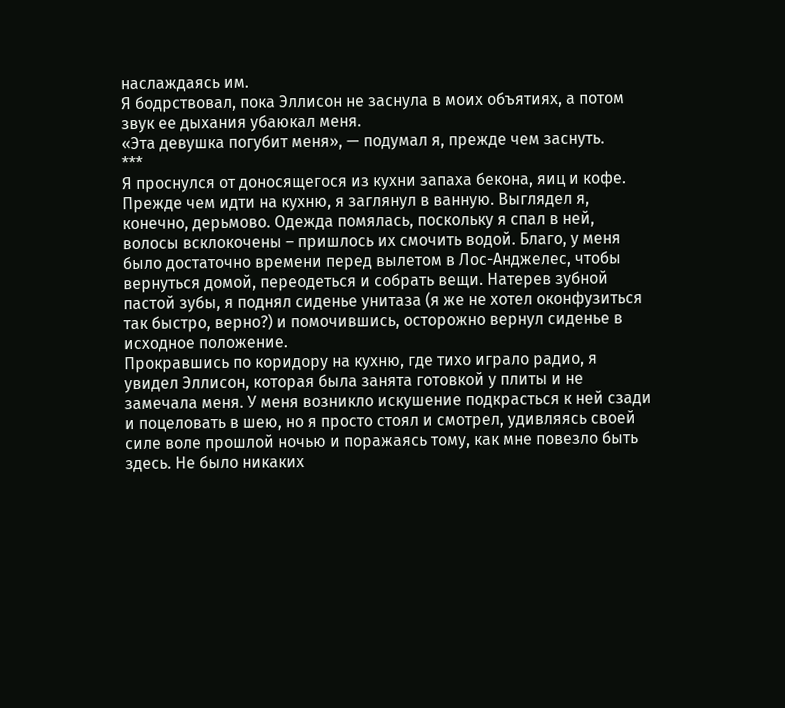наслаждаясь им.
Я бодрствовал, пока Эллисон не заснула в моих объятиях, а потом звук ее дыхания убаюкал меня.
«Эта девушка погубит меня», — подумал я, прежде чем заснуть.
***
Я проснулся от доносящегося из кухни запаха бекона, яиц и кофе.
Прежде чем идти на кухню, я заглянул в ванную. Выглядел я, конечно, дерьмово. Одежда помялась, поскольку я спал в ней, волосы всклокочены – пришлось их смочить водой. Благо, у меня было достаточно времени перед вылетом в Лос-Анджелес, чтобы вернуться домой, переодеться и собрать вещи. Натерев зубной пастой зубы, я поднял сиденье унитаза (я же не хотел оконфузиться так быстро, верно?) и помочившись, осторожно вернул сиденье в исходное положение.
Прокравшись по коридору на кухню, где тихо играло радио, я увидел Эллисон, которая была занята готовкой у плиты и не замечала меня. У меня возникло искушение подкрасться к ней сзади и поцеловать в шею, но я просто стоял и смотрел, удивляясь своей силе воле прошлой ночью и поражаясь тому, как мне повезло быть здесь. Не было никаких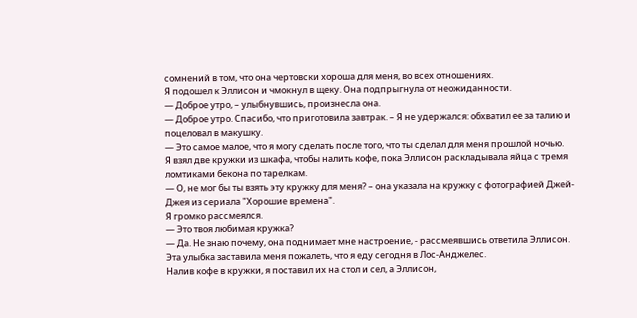сомнений в том, что она чертовски хороша для меня, во всех отношениях.
Я подошел к Эллисон и чмокнул в щеку. Она подпрыгнула от неожиданности.
— Доброе утро, – улыбнувшись, произнесла она.
— Доброе утро. Спасибо, что приготовила завтрак. – Я не удержался: обхватил ее за талию и поцеловал в макушку.
— Это самое малое, что я могу сделать после того, что ты сделал для меня прошлой ночью.
Я взял две кружки из шкафа, чтобы налить кофе, пока Эллисон раскладывала яйца с тремя ломтиками бекона по тарелкам.
— О, не мог бы ты взять эту кружку для меня? – она указала на кружку с фотографией Джей-Джея из сериала "Хорошие времена".
Я громко рассмеялся.
— Это твоя любимая кружка?
— Да. Не знаю почему, она поднимает мне настроение, - рассмеявшись ответила Эллисон.
Эта улыбка заставила меня пожалеть, что я еду сегодня в Лос-Анджелес.
Налив кофе в кружки, я поставил их на стол и сел, а Эллисон,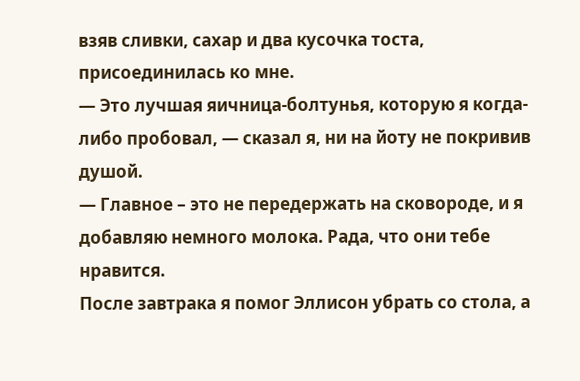взяв сливки, сахар и два кусочка тоста, присоединилась ко мне.
— Это лучшая яичница-болтунья, которую я когда-либо пробовал, — сказал я, ни на йоту не покривив душой.
— Главное – это не передержать на сковороде, и я добавляю немного молока. Рада, что они тебе нравится.
После завтрака я помог Эллисон убрать со стола, а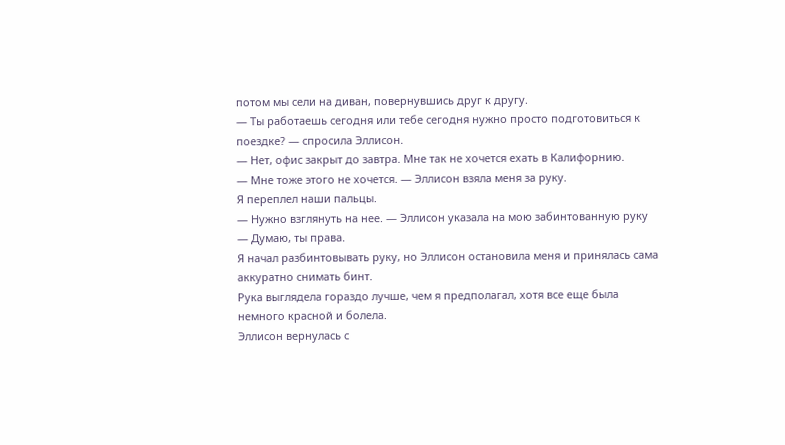потом мы сели на диван, повернувшись друг к другу.
— Ты работаешь сегодня или тебе сегодня нужно просто подготовиться к поездке? — спросила Эллисон.
— Нет, офис закрыт до завтра. Мне так не хочется ехать в Калифорнию.
— Мне тоже этого не хочется. — Эллисон взяла меня за руку.
Я переплел наши пальцы.
— Нужно взглянуть на нее. — Эллисон указала на мою забинтованную руку
— Думаю, ты права.
Я начал разбинтовывать руку, но Эллисон остановила меня и принялась сама аккуратно снимать бинт.
Рука выглядела гораздо лучше, чем я предполагал, хотя все еще была немного красной и болела.
Эллисон вернулась с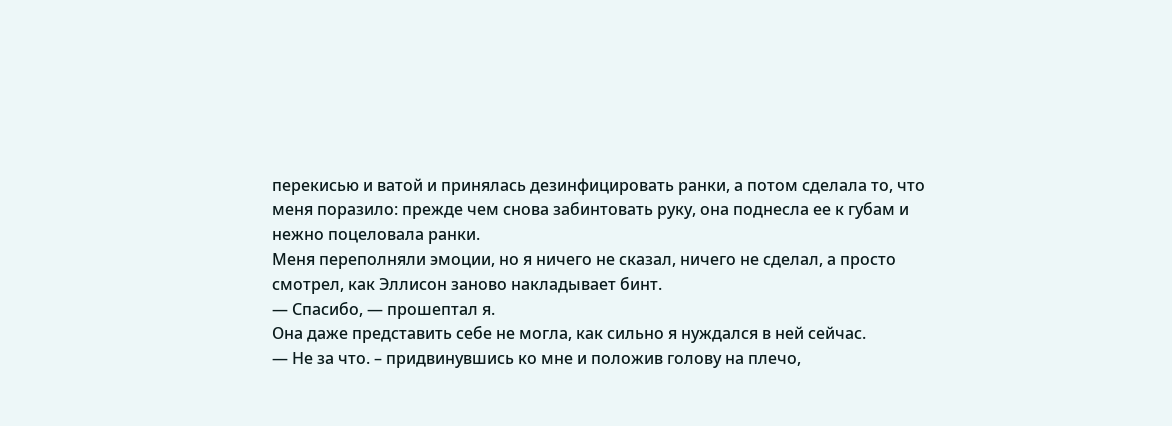перекисью и ватой и принялась дезинфицировать ранки, а потом сделала то, что меня поразило: прежде чем снова забинтовать руку, она поднесла ее к губам и нежно поцеловала ранки.
Меня переполняли эмоции, но я ничего не сказал, ничего не сделал, а просто смотрел, как Эллисон заново накладывает бинт.
— Спасибо, — прошептал я.
Она даже представить себе не могла, как сильно я нуждался в ней сейчас.
— Не за что. – придвинувшись ко мне и положив голову на плечо,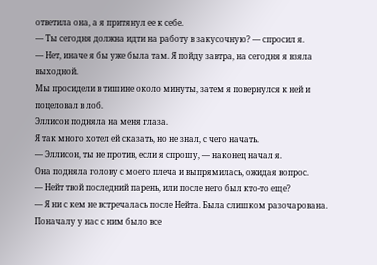ответила она, а я притянул ее к себе.
— Ты сегодня должна идти на работу в закусочную? — спросил я.
— Нет, иначе я бы уже была там. Я пойду завтра, на сегодня я взяла выходной.
Мы просидели в тишине около минуты, затем я повернулся к ней и поцеловал в лоб.
Эллисон подняла на меня глаза.
Я так много хотел ей сказать, но не знал, с чего начать.
— Эллисон, ты не против, если я спрошу, — наконец начал я.
Она подняла голову с моего плеча и выпрямилась, ожидая вопрос.
— Нейт твой последний парень, или после него был кто-то еще?
— Я ни с кем не встречалась после Нейта. Была слишком разочарована. Поначалу у нас с ним было все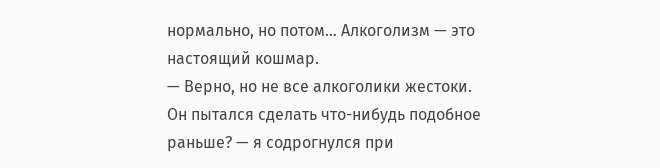нормально, но потом… Алкоголизм — это настоящий кошмар.
— Верно, но не все алкоголики жестоки. Он пытался сделать что-нибудь подобное раньше? — я содрогнулся при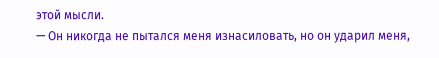этой мысли.
— Он никогда не пытался меня изнасиловать, но он ударил меня,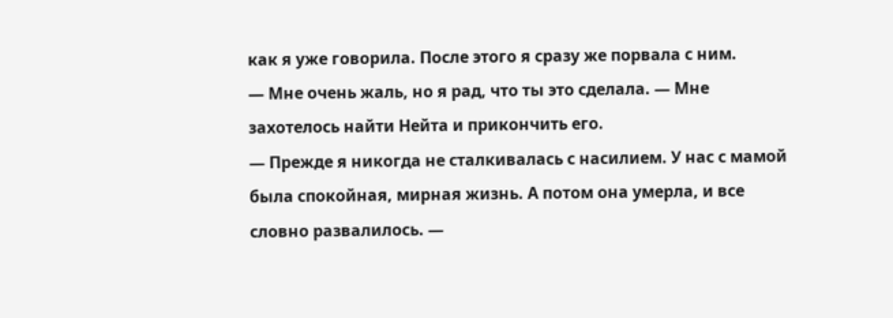как я уже говорила. После этого я сразу же порвала с ним.
— Мне очень жаль, но я рад, что ты это сделала. — Мне захотелось найти Нейта и прикончить его.
— Прежде я никогда не сталкивалась с насилием. У нас с мамой была спокойная, мирная жизнь. А потом она умерла, и все словно развалилось. —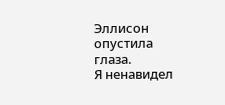Эллисон опустила глаза.
Я ненавидел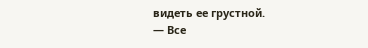видеть ее грустной.
— Все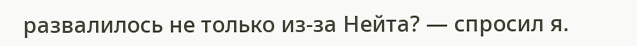развалилось не только из-за Нейта? — спросил я.